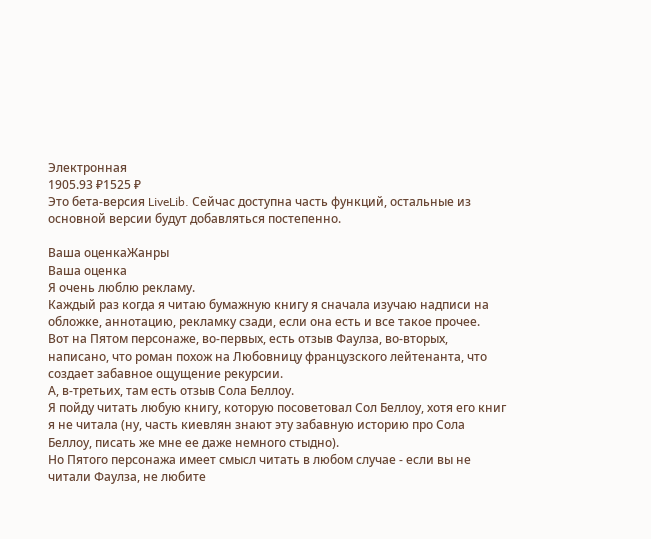Электронная
1905.93 ₽1525 ₽
Это бета-версия LiveLib. Сейчас доступна часть функций, остальные из основной версии будут добавляться постепенно.

Ваша оценкаЖанры
Ваша оценка
Я очень люблю рекламу.
Каждый раз когда я читаю бумажную книгу я сначала изучаю надписи на обложке, аннотацию, рекламку сзади, если она есть и все такое прочее.
Вот на Пятом персонаже, во-первых, есть отзыв Фаулза, во-вторых, написано, что роман похож на Любовницу французского лейтенанта, что создает забавное ощущение рекурсии.
А, в-третьих, там есть отзыв Сола Беллоу.
Я пойду читать любую книгу, которую посоветовал Сол Беллоу, хотя его книг я не читала (ну, часть киевлян знают эту забавную историю про Сола Беллоу, писать же мне ее даже немного стыдно).
Но Пятого персонажа имеет смысл читать в любом случае - если вы не читали Фаулза, не любите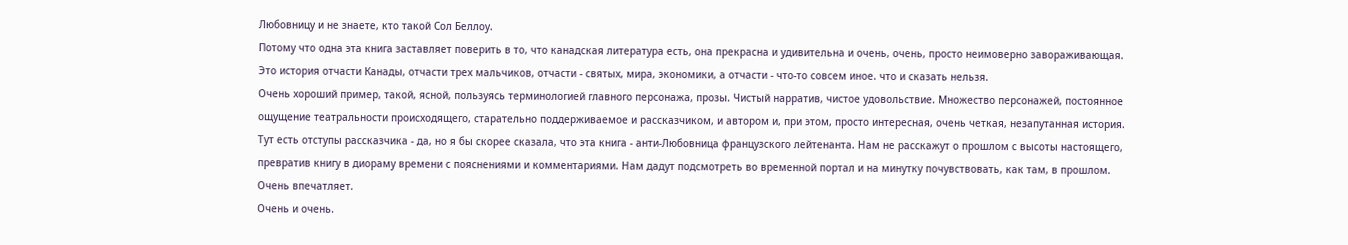Любовницу и не знаете, кто такой Сол Беллоу.
Потому что одна эта книга заставляет поверить в то, что канадская литература есть, она прекрасна и удивительна и очень, очень, просто неимоверно завораживающая.
Это история отчасти Канады, отчасти трех мальчиков, отчасти - святых, мира, экономики, а отчасти - что-то совсем иное. что и сказать нельзя.
Очень хороший пример, такой, ясной, пользуясь терминологией главного персонажа, прозы. Чистый нарратив, чистое удовольствие. Множество персонажей, постоянное ощущение театральности происходящего, старательно поддерживаемое и рассказчиком, и автором и, при этом, просто интересная, очень четкая, незапутанная история.
Тут есть отступы рассказчика - да, но я бы скорее сказала, что эта книга - анти-Любовница французского лейтенанта. Нам не расскажут о прошлом с высоты настоящего, превратив книгу в диораму времени с пояснениями и комментариями. Нам дадут подсмотреть во временной портал и на минутку почувствовать, как там, в прошлом.
Очень впечатляет.
Очень и очень.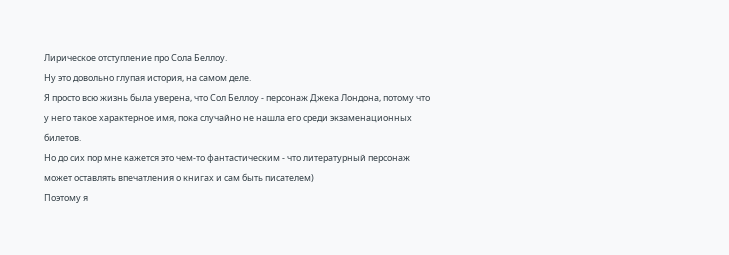Лирическое отступление про Сола Беллоу.
Ну это довольно глупая история, на самом деле.
Я просто всю жизнь была уверена, что Сол Беллоу - персонаж Джека Лондона, потому что у него такое характерное имя, пока случайно не нашла его среди экзаменационных билетов.
Но до сих пор мне кажется это чем-то фантастическим - что литературный персонаж может оставлять впечатления о книгах и сам быть писателем)
Поэтому я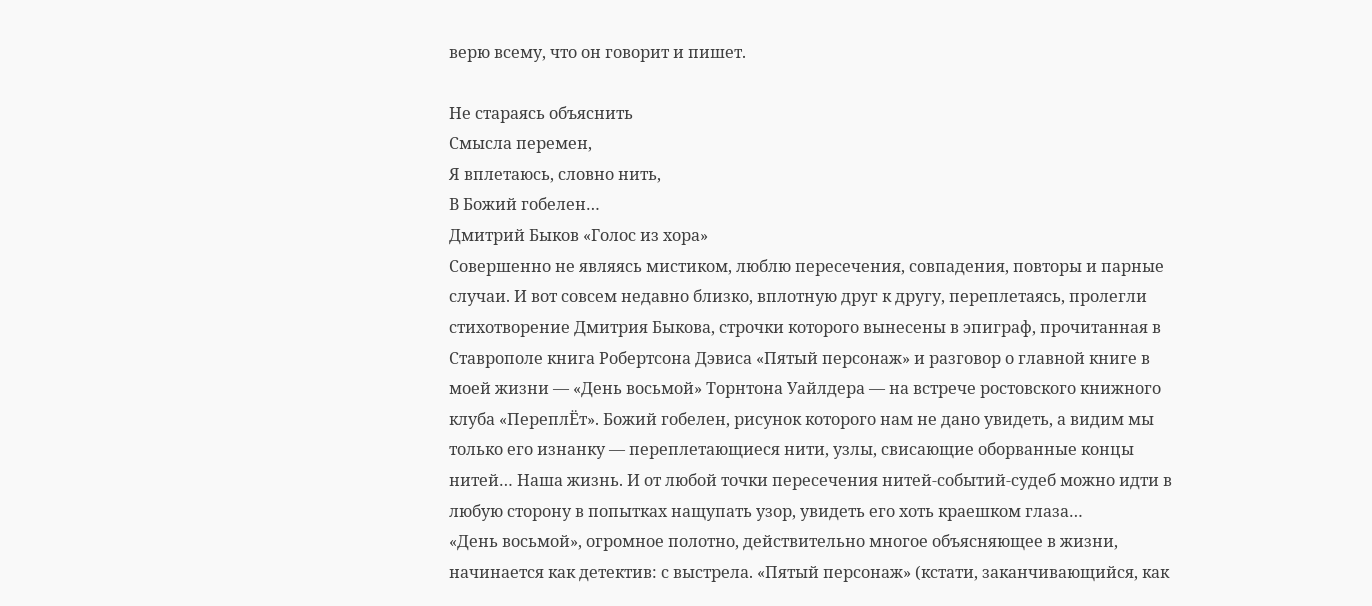верю всему, что он говорит и пишет.

Не стараясь объяснить
Смысла перемен,
Я вплетаюсь, словно нить,
В Божий гобелен…
Дмитрий Быков «Голос из хора»
Совершенно не являясь мистиком, люблю пересечения, совпадения, повторы и парные случаи. И вот совсем недавно близко, вплотную друг к другу, переплетаясь, пролегли стихотворение Дмитрия Быкова, строчки которого вынесены в эпиграф, прочитанная в Ставрополе книга Робертсона Дэвиса «Пятый персонаж» и разговор о главной книге в моей жизни — «День восьмой» Торнтона Уайлдера — на встрече ростовского книжного клуба «ПереплЁт». Божий гобелен, рисунок которого нам не дано увидеть, а видим мы только его изнанку — переплетающиеся нити, узлы, свисающие оборванные концы нитей… Наша жизнь. И от любой точки пересечения нитей-событий-судеб можно идти в любую сторону в попытках нащупать узор, увидеть его хоть краешком глаза…
«День восьмой», огромное полотно, действительно многое объясняющее в жизни, начинается как детектив: с выстрела. «Пятый персонаж» (кстати, заканчивающийся, как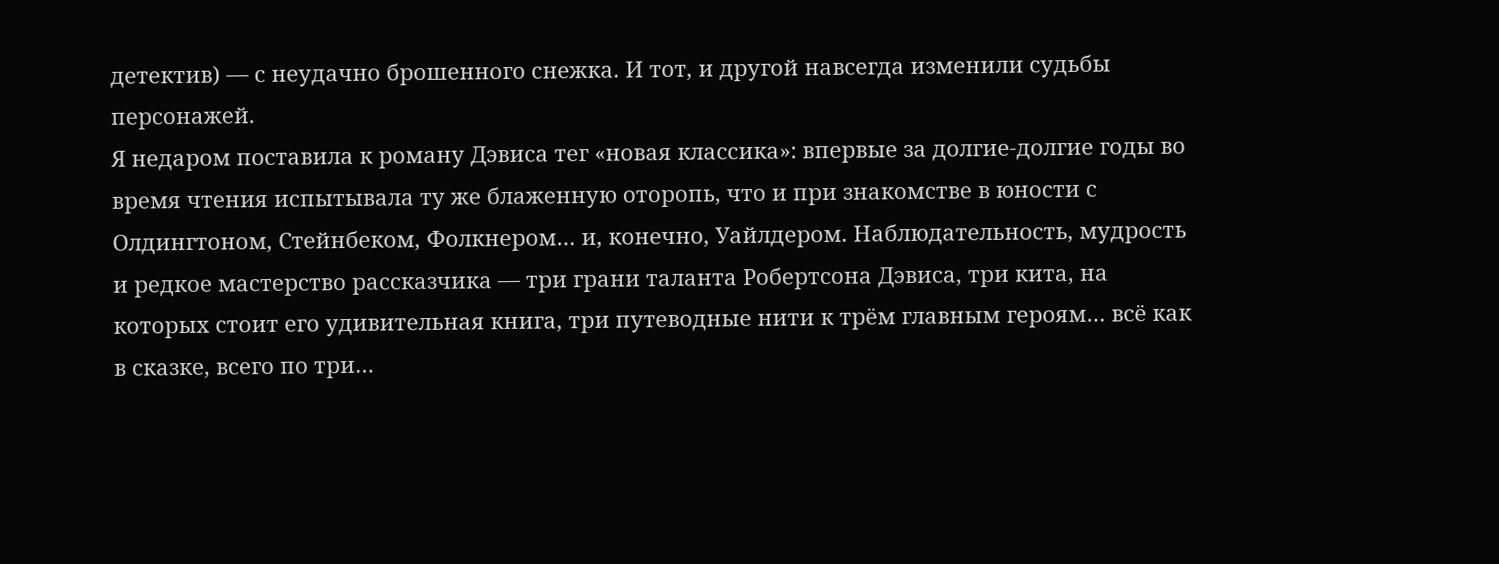детектив) — с неудачно брошенного снежка. И тот, и другой навсегда изменили судьбы персонажей.
Я недаром поставила к роману Дэвиса тег «новая классика»: впервые за долгие-долгие годы во время чтения испытывала ту же блаженную оторопь, что и при знакомстве в юности с Олдингтоном, Стейнбеком, Фолкнером… и, конечно, Уайлдером. Наблюдательность, мудрость и редкое мастерство рассказчика — три грани таланта Робертсона Дэвиса, три кита, на которых стоит его удивительная книга, три путеводные нити к трём главным героям… всё как в сказке, всего по три…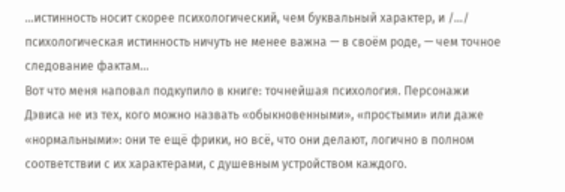…истинность носит скорее психологический, чем буквальный характер, и /…/ психологическая истинность ничуть не менее важна — в своём роде, — чем точное следование фактам…
Вот что меня наповал подкупило в книге: точнейшая психология. Персонажи Дэвиса не из тех, кого можно назвать «обыкновенными», «простыми» или даже «нормальными»: они те ещё фрики, но всё, что они делают, логично в полном соответствии с их характерами, с душевным устройством каждого.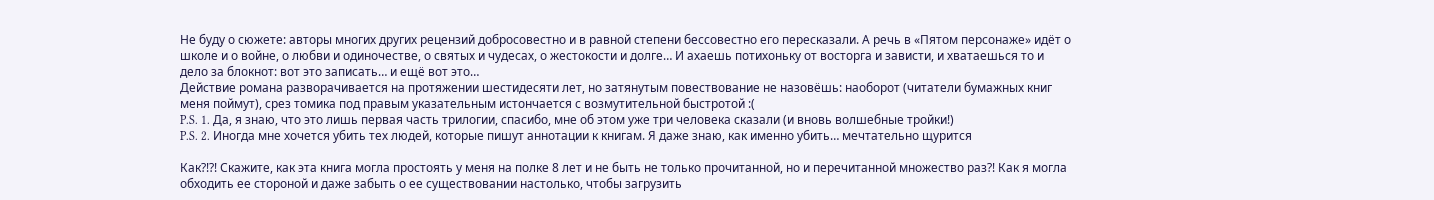Не буду о сюжете: авторы многих других рецензий добросовестно и в равной степени бессовестно его пересказали. А речь в «Пятом персонаже» идёт о школе и о войне, о любви и одиночестве, о святых и чудесах, о жестокости и долге… И ахаешь потихоньку от восторга и зависти, и хватаешься то и дело за блокнот: вот это записать… и ещё вот это…
Действие романа разворачивается на протяжении шестидесяти лет, но затянутым повествование не назовёшь: наоборот (читатели бумажных книг меня поймут), срез томика под правым указательным истончается с возмутительной быстротой :(
P.S. 1. Да, я знаю, что это лишь первая часть трилогии, спасибо, мне об этом уже три человека сказали (и вновь волшебные тройки!)
P.S. 2. Иногда мне хочется убить тех людей, которые пишут аннотации к книгам. Я даже знаю, как именно убить… мечтательно щурится

Как?!?! Скажите, как эта книга могла простоять у меня на полке 8 лет и не быть не только прочитанной, но и перечитанной множество раз?! Как я могла обходить ее стороной и даже забыть о ее существовании настолько, чтобы загрузить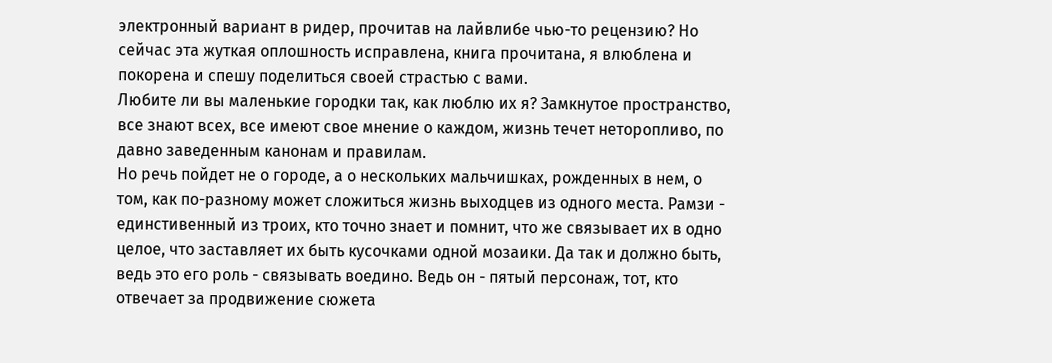электронный вариант в ридер, прочитав на лайвлибе чью-то рецензию? Но сейчас эта жуткая оплошность исправлена, книга прочитана, я влюблена и покорена и спешу поделиться своей страстью с вами.
Любите ли вы маленькие городки так, как люблю их я? Замкнутое пространство, все знают всех, все имеют свое мнение о каждом, жизнь течет неторопливо, по давно заведенным канонам и правилам.
Но речь пойдет не о городе, а о нескольких мальчишках, рожденных в нем, о том, как по-разному может сложиться жизнь выходцев из одного места. Рамзи - единстивенный из троих, кто точно знает и помнит, что же связывает их в одно целое, что заставляет их быть кусочками одной мозаики. Да так и должно быть, ведь это его роль - связывать воедино. Ведь он - пятый персонаж, тот, кто отвечает за продвижение сюжета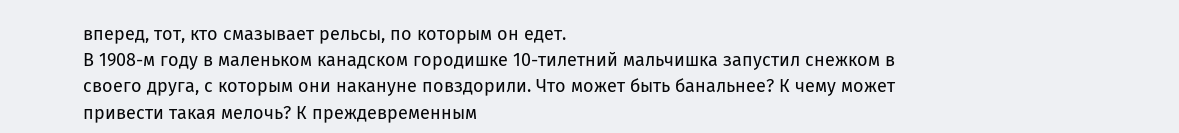вперед, тот, кто смазывает рельсы, по которым он едет.
В 1908-м году в маленьком канадском городишке 10-тилетний мальчишка запустил снежком в своего друга, с которым они накануне повздорили. Что может быть банальнее? К чему может привести такая мелочь? К преждевременным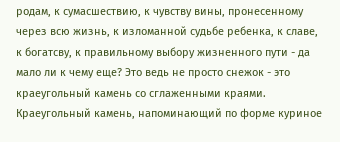родам, к сумасшествию, к чувству вины, пронесенному через всю жизнь, к изломанной судьбе ребенка, к славе, к богатсву, к правильному выбору жизненного пути - да мало ли к чему еще? Это ведь не просто снежок - это краеугольный камень со сглаженными краями. Краеугольный камень, напоминающий по форме куриное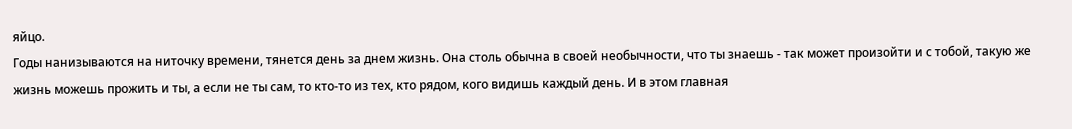яйцо.
Годы нанизываются на ниточку времени, тянется день за днем жизнь. Она столь обычна в своей необычности, что ты знаешь - так может произойти и с тобой, такую же жизнь можешь прожить и ты, а если не ты сам, то кто-то из тех, кто рядом, кого видишь каждый день. И в этом главная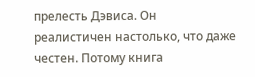прелесть Дэвиса. Он реалистичен настолько, что даже честен. Потому книга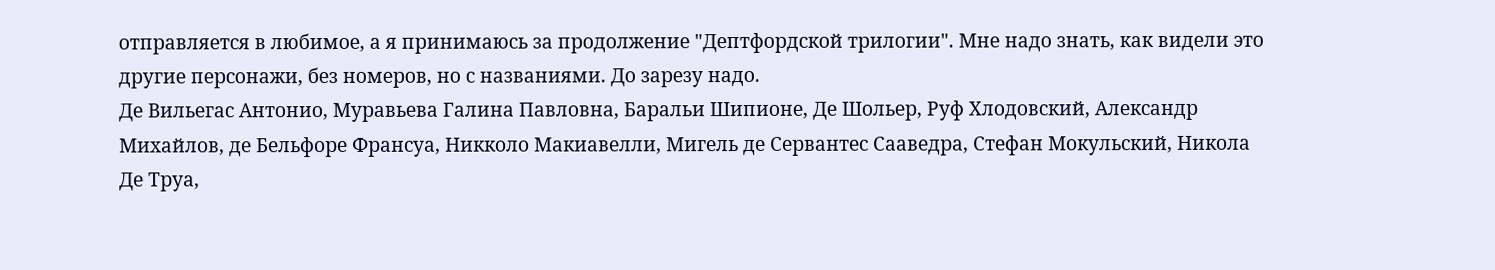отправляется в любимое, а я принимаюсь за продолжение "Дептфордской трилогии". Мне надо знать, как видели это другие персонажи, без номеров, но с названиями. До зарезу надо.
Де Вильегас Антонио, Муравьева Галина Павловна, Баральи Шипионе, Де Шольер, Руф Хлодовский, Александр Михайлов, де Бельфоре Франсуа, Никколо Макиавелли, Мигель де Сервантес Сааведра, Стефан Мокульский, Никола Де Труа,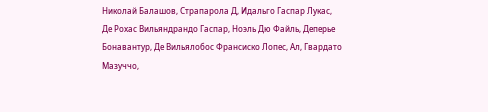Николай Балашов, Страпарола Д, Идальго Гаспар Лукас, Де Рохас Вильяндрандо Гаспар, Ноэль Дю Файль, Деперье Бонавантур, Де Вильялобос Франсиско Лопес, Ал, Гвардато Мазуччо,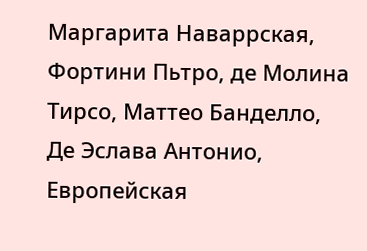Маргарита Наваррская, Фортини Пьтро, де Молина Тирсо, Маттео Банделло, Де Эслава Антонио, Европейская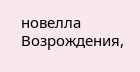новелла Возрождения,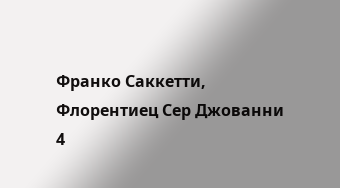Франко Саккетти, Флорентиец Сер Джованни
4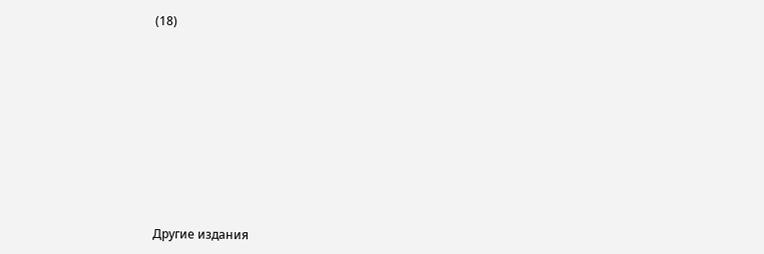(18)












Другие издания